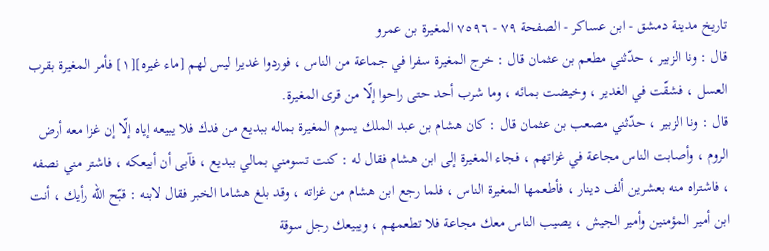تاريخ مدينة دمشق - ابن عساكر - الصفحة ٧٩ - ٧٥٩٦ المغيرة بن عمرو
قال : ونا الزبير ، حدّثني مطعم بن عثمان قال : خرج المغيرة سفرا في جماعة من الناس ، فوردوا غديرا ليس لهم [ماء غيره][١] فأمر المغيرة بقرب العسل ، فشقّت في الغدير ، وخيضت بمائه ، وما شرب أحد حتى راحوا إلّا من قرى المغيرة.
قال : ونا الزبير ، حدّثني مصعب بن عثمان قال : كان هشام بن عبد الملك يسوم المغيرة بماله ببديع من فدك فلا يبيعه إياه إلّا إن غزا معه أرض الروم ، وأصابت الناس مجاعة في غزاتهم ، فجاء المغيرة إلى ابن هشام فقال له : كنت تسومني بمالي ببديع ، فآبى أن أبيعكه ، فاشتر مني نصفه ، فاشتراه منه بعشرين ألف دينار ، فأطعمها المغيرة الناس ، فلما رجع ابن هشام من غزاته ، وقد بلغ هشاما الخبر فقال لابنه : قبّح الله رأيك ، أنت ابن أمير المؤمنين وأمير الجيش ، يصيب الناس معك مجاعة فلا تطعمهم ، ويبيعك رجل سوقة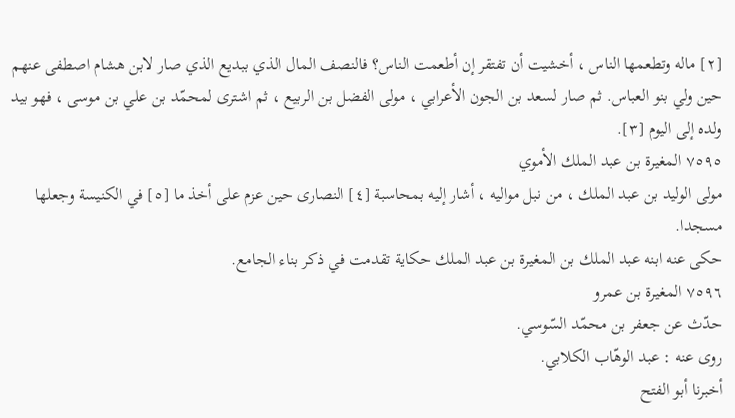[٢] ماله وتطعمها الناس ، أخشيت أن تفتقر إن أطعمت الناس؟ فالنصف المال الذي ببديع الذي صار لابن هشام اصطفى عنهم حين ولي بنو العباس. ثم صار لسعد بن الجون الأعرابي ، مولى الفضل بن الربيع ، ثم اشترى لمحمّد بن علي بن موسى ، فهو بيد ولده إلى اليوم [٣].
٧٥٩٥ المغيرة بن عبد الملك الأموي
مولى الوليد بن عبد الملك ، من نبل مواليه ، أشار إليه بمحاسبة [٤] النصارى حين عزم على أخذ ما [٥] في الكنيسة وجعلها مسجدا.
حكى عنه ابنه عبد الملك بن المغيرة بن عبد الملك حكاية تقدمت في ذكر بناء الجامع.
٧٥٩٦ المغيرة بن عمرو
حدّث عن جعفر بن محمّد السّوسي.
روى عنه : عبد الوهّاب الكلابي.
أخبرنا أبو الفتح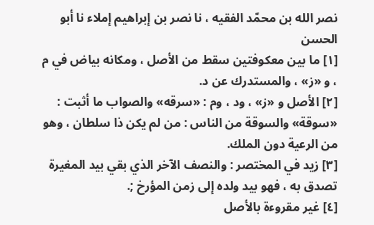نصر الله بن محمّد الفقيه ، نا نصر بن إبراهيم إملاء نا أبو الحسن
[١] ما بين معكوفتين سقط من الأصل ، ومكانه بياض في م ، و «ز» ، والمستدرك عن د.
[٢] الأصل و «ز» ، ود ، وم : «سرقه» والصواب ما أثبت : «سوقة» والسوقة من الناس : من لم يكن ذا سلطان ، وهو من الرعية دون الملك.
[٣] زيد في المختصر : والنصف الآخر الذي بقي بيد المغيرة تصدق به ، فهو بيد ولده إلى زمن المؤرخ ;.
[٤] غير مقروءة بالأصل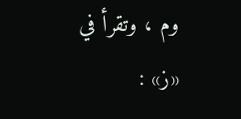وم ، وتقرأ في «ز» :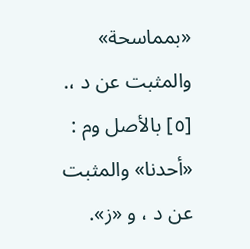«بمماسحة» والمثبت عن د ،.
[٥] بالأصل وم : «أحدنا» والمثبت عن د ، و «ز».